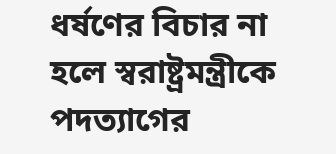ধর্ষণের বিচার না হলে স্বরাষ্ট্রমন্ত্রীকে পদত্যাগের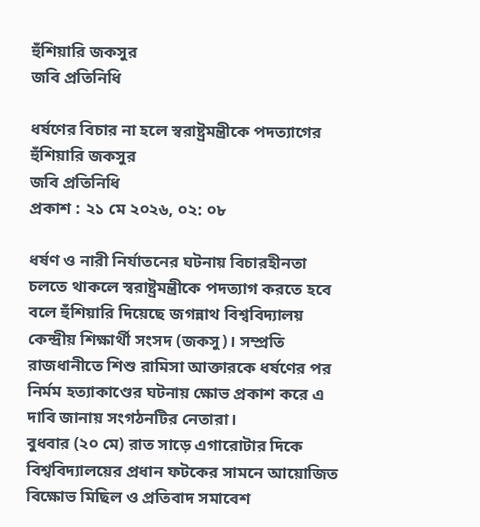হুঁশিয়ারি জকসুর
জবি প্রতিনিধি

ধর্ষণের বিচার না হলে স্বরাষ্ট্রমন্ত্রীকে পদত্যাগের হুঁশিয়ারি জকসুর
জবি প্রতিনিধি
প্রকাশ : ২১ মে ২০২৬, ০২: ০৮

ধর্ষণ ও নারী নির্যাতনের ঘটনায় বিচারহীনতা চলতে থাকলে স্বরাষ্ট্রমন্ত্রীকে পদত্যাগ করতে হবে বলে হুঁশিয়ারি দিয়েছে জগন্নাথ বিশ্ববিদ্যালয় কেন্দ্রীয় শিক্ষার্থী সংসদ (জকসু)। সম্প্রতি রাজধানীতে শিশু রামিসা আক্তারকে ধর্ষণের পর নির্মম হত্যাকাণ্ডের ঘটনায় ক্ষোভ প্রকাশ করে এ দাবি জানায় সংগঠনটির নেতারা।
বুধবার (২০ মে) রাত সাড়ে এগারোটার দিকে বিশ্ববিদ্যালয়ের প্রধান ফটকের সামনে আয়োজিত বিক্ষোভ মিছিল ও প্রতিবাদ সমাবেশ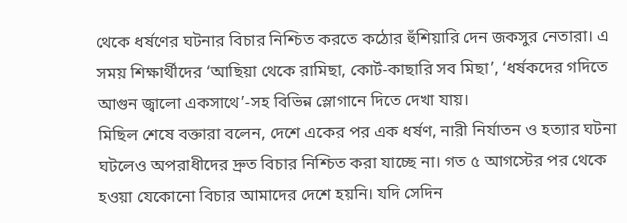থেকে ধর্ষণের ঘটনার বিচার নিশ্চিত করতে কঠোর হুঁশিয়ারি দেন জকসুর নেতারা। এ সময় শিক্ষার্থীদের ‘আছিয়া থেকে রামিছা, কোর্ট-কাছারি সব মিছা’, ‘ধর্ষকদের গদিতে আগুন জ্বালো একসাথে’-সহ বিভিন্ন স্লোগানে দিতে দেখা যায়।
মিছিল শেষে বক্তারা বলেন, দেশে একের পর এক ধর্ষণ, নারী নির্যাতন ও হত্যার ঘটনা ঘটলেও অপরাধীদের দ্রুত বিচার নিশ্চিত করা যাচ্ছে না। গত ৫ আগস্টের পর থেকে হওয়া যেকোনো বিচার আমাদের দেশে হয়নি। যদি সেদিন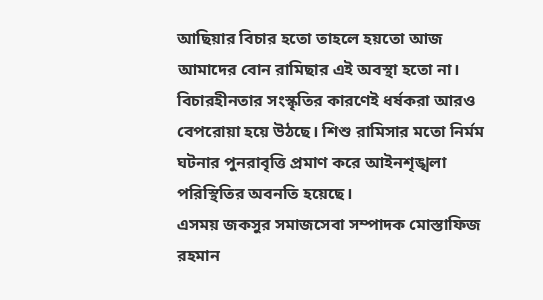আছিয়ার বিচার হতো তাহলে হয়তো আজ আমাদের বোন রামিছার এই অবস্থা হতো না। বিচারহীনতার সংস্কৃতির কারণেই ধর্ষকরা আরও বেপরোয়া হয়ে উঠছে। শিশু রামিসার মতো নির্মম ঘটনার পুনরাবৃত্তি প্রমাণ করে আইনশৃঙ্খলা পরিস্থিতির অবনতি হয়েছে।
এসময় জকসুর সমাজসেবা সম্পাদক মোস্তাফিজ রহমান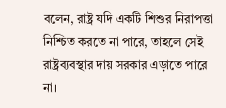বলেন, রাষ্ট্র যদি একটি শিশুর নিরাপত্তা নিশ্চিত করতে না পারে, তাহলে সেই রাষ্ট্রব্যবস্থার দায় সরকার এড়াতে পারে না।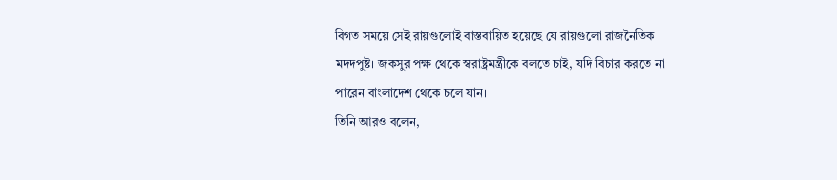বিগত সময়ে সেই রায়গুলোই বাস্তবায়িত হয়েছে যে রায়গুলো রাজনৈতিক মদদপুষ্ট। জকসুর পক্ষ থেকে স্বরাষ্ট্রমন্ত্রীকে বলতে চাই, যদি বিচার করতে না পারেন বাংলাদেশ থেকে চলে যান।
তিনি আরও বলেন,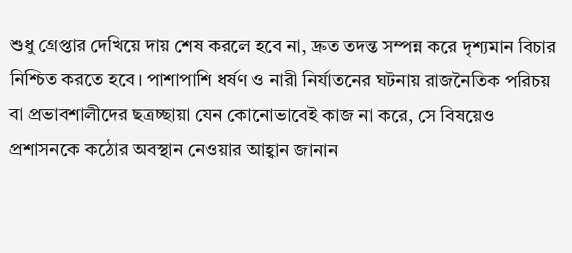শুধু গ্রেপ্তার দেখিয়ে দায় শেষ করলে হবে না, দ্রুত তদন্ত সম্পন্ন করে দৃশ্যমান বিচার নিশ্চিত করতে হবে। পাশাপাশি ধর্ষণ ও নারী নির্যাতনের ঘটনায় রাজনৈতিক পরিচয় বা প্রভাবশালীদের ছত্রচ্ছায়া যেন কোনোভাবেই কাজ না করে, সে বিষয়েও প্রশাসনকে কঠোর অবস্থান নেওয়ার আহ্বান জানান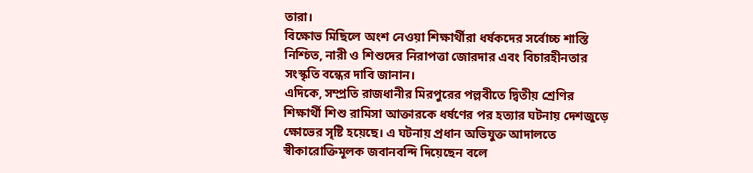তারা।
বিক্ষোভ মিছিলে অংশ নেওয়া শিক্ষার্থীরা ধর্ষকদের সর্বোচ্চ শাস্তি নিশ্চিত, নারী ও শিশুদের নিরাপত্তা জোরদার এবং বিচারহীনতার সংস্কৃতি বন্ধের দাবি জানান।
এদিকে, সম্প্রতি রাজধানীর মিরপুরের পল্লবীতে দ্বিতীয় শ্রেণির শিক্ষার্থী শিশু রামিসা আক্তারকে ধর্ষণের পর হত্যার ঘটনায় দেশজুড়ে ক্ষোভের সৃষ্টি হয়েছে। এ ঘটনায় প্রধান অভিযুক্ত আদালতে স্বীকারোক্তিমূলক জবানবন্দি দিয়েছেন বলে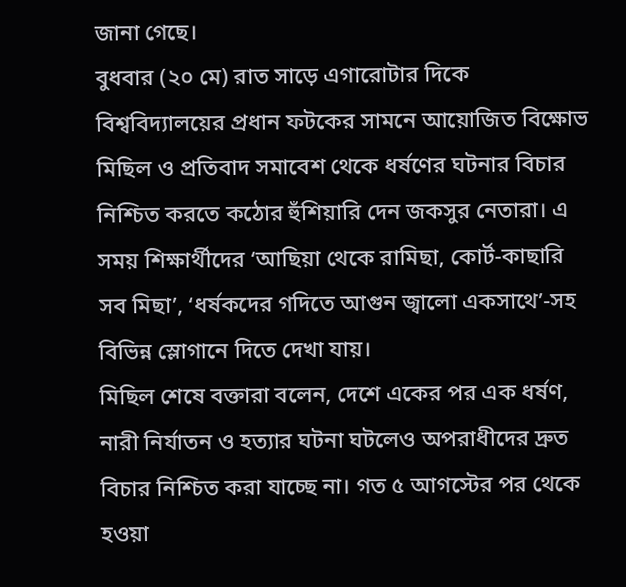জানা গেছে।
বুধবার (২০ মে) রাত সাড়ে এগারোটার দিকে বিশ্ববিদ্যালয়ের প্রধান ফটকের সামনে আয়োজিত বিক্ষোভ মিছিল ও প্রতিবাদ সমাবেশ থেকে ধর্ষণের ঘটনার বিচার নিশ্চিত করতে কঠোর হুঁশিয়ারি দেন জকসুর নেতারা। এ সময় শিক্ষার্থীদের ‘আছিয়া থেকে রামিছা, কোর্ট-কাছারি সব মিছা’, ‘ধর্ষকদের গদিতে আগুন জ্বালো একসাথে’-সহ বিভিন্ন স্লোগানে দিতে দেখা যায়।
মিছিল শেষে বক্তারা বলেন, দেশে একের পর এক ধর্ষণ, নারী নির্যাতন ও হত্যার ঘটনা ঘটলেও অপরাধীদের দ্রুত বিচার নিশ্চিত করা যাচ্ছে না। গত ৫ আগস্টের পর থেকে হওয়া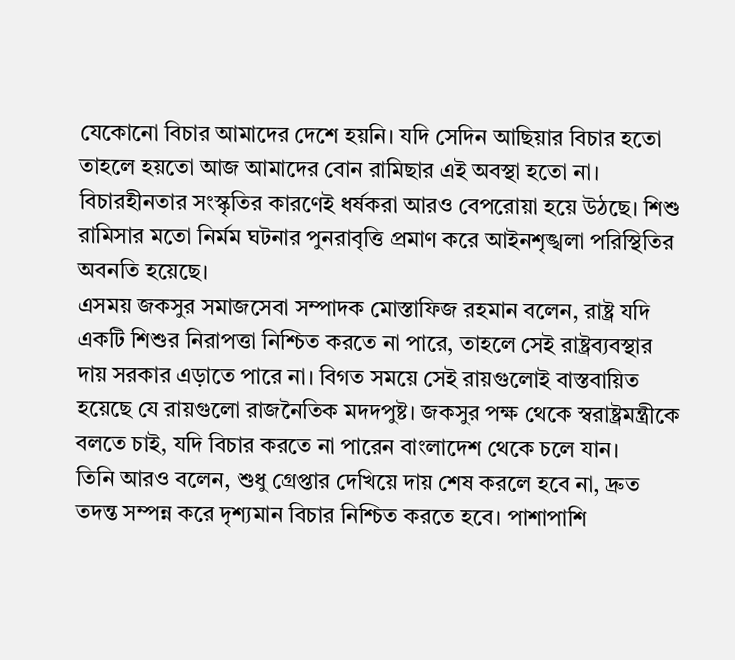যেকোনো বিচার আমাদের দেশে হয়নি। যদি সেদিন আছিয়ার বিচার হতো তাহলে হয়তো আজ আমাদের বোন রামিছার এই অবস্থা হতো না। বিচারহীনতার সংস্কৃতির কারণেই ধর্ষকরা আরও বেপরোয়া হয়ে উঠছে। শিশু রামিসার মতো নির্মম ঘটনার পুনরাবৃত্তি প্রমাণ করে আইনশৃঙ্খলা পরিস্থিতির অবনতি হয়েছে।
এসময় জকসুর সমাজসেবা সম্পাদক মোস্তাফিজ রহমান বলেন, রাষ্ট্র যদি একটি শিশুর নিরাপত্তা নিশ্চিত করতে না পারে, তাহলে সেই রাষ্ট্রব্যবস্থার দায় সরকার এড়াতে পারে না। বিগত সময়ে সেই রায়গুলোই বাস্তবায়িত হয়েছে যে রায়গুলো রাজনৈতিক মদদপুষ্ট। জকসুর পক্ষ থেকে স্বরাষ্ট্রমন্ত্রীকে বলতে চাই, যদি বিচার করতে না পারেন বাংলাদেশ থেকে চলে যান।
তিনি আরও বলেন, শুধু গ্রেপ্তার দেখিয়ে দায় শেষ করলে হবে না, দ্রুত তদন্ত সম্পন্ন করে দৃশ্যমান বিচার নিশ্চিত করতে হবে। পাশাপাশি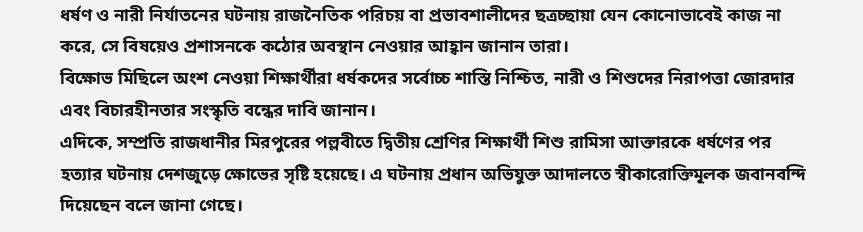ধর্ষণ ও নারী নির্যাতনের ঘটনায় রাজনৈতিক পরিচয় বা প্রভাবশালীদের ছত্রচ্ছায়া যেন কোনোভাবেই কাজ না করে, সে বিষয়েও প্রশাসনকে কঠোর অবস্থান নেওয়ার আহ্বান জানান তারা।
বিক্ষোভ মিছিলে অংশ নেওয়া শিক্ষার্থীরা ধর্ষকদের সর্বোচ্চ শাস্তি নিশ্চিত, নারী ও শিশুদের নিরাপত্তা জোরদার এবং বিচারহীনতার সংস্কৃতি বন্ধের দাবি জানান।
এদিকে, সম্প্রতি রাজধানীর মিরপুরের পল্লবীতে দ্বিতীয় শ্রেণির শিক্ষার্থী শিশু রামিসা আক্তারকে ধর্ষণের পর হত্যার ঘটনায় দেশজুড়ে ক্ষোভের সৃষ্টি হয়েছে। এ ঘটনায় প্রধান অভিযুক্ত আদালতে স্বীকারোক্তিমূলক জবানবন্দি দিয়েছেন বলে জানা গেছে।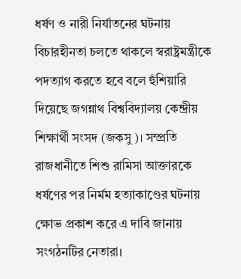ধর্ষণ ও নারী নির্যাতনের ঘটনায় বিচারহীনতা চলতে থাকলে স্বরাষ্ট্রমন্ত্রীকে পদত্যাগ করতে হবে বলে হুঁশিয়ারি দিয়েছে জগন্নাথ বিশ্ববিদ্যালয় কেন্দ্রীয় শিক্ষার্থী সংসদ (জকসু)। সম্প্রতি রাজধানীতে শিশু রামিসা আক্তারকে ধর্ষণের পর নির্মম হত্যাকাণ্ডের ঘটনায় ক্ষোভ প্রকাশ করে এ দাবি জানায় সংগঠনটির নেতারা।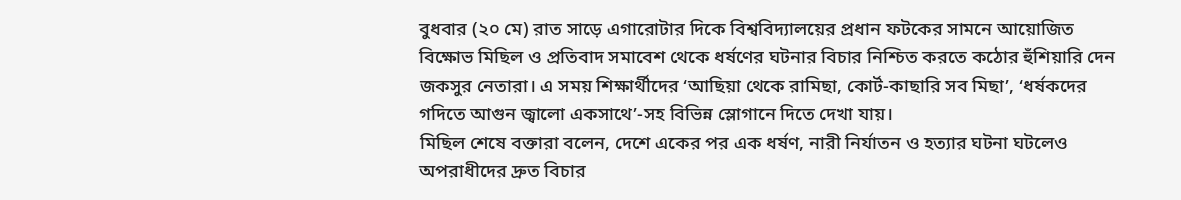বুধবার (২০ মে) রাত সাড়ে এগারোটার দিকে বিশ্ববিদ্যালয়ের প্রধান ফটকের সামনে আয়োজিত বিক্ষোভ মিছিল ও প্রতিবাদ সমাবেশ থেকে ধর্ষণের ঘটনার বিচার নিশ্চিত করতে কঠোর হুঁশিয়ারি দেন জকসুর নেতারা। এ সময় শিক্ষার্থীদের ‘আছিয়া থেকে রামিছা, কোর্ট-কাছারি সব মিছা’, ‘ধর্ষকদের গদিতে আগুন জ্বালো একসাথে’-সহ বিভিন্ন স্লোগানে দিতে দেখা যায়।
মিছিল শেষে বক্তারা বলেন, দেশে একের পর এক ধর্ষণ, নারী নির্যাতন ও হত্যার ঘটনা ঘটলেও অপরাধীদের দ্রুত বিচার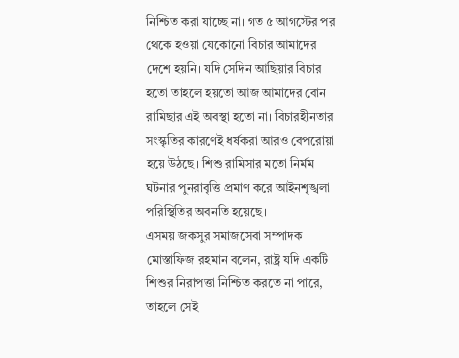নিশ্চিত করা যাচ্ছে না। গত ৫ আগস্টের পর থেকে হওয়া যেকোনো বিচার আমাদের দেশে হয়নি। যদি সেদিন আছিয়ার বিচার হতো তাহলে হয়তো আজ আমাদের বোন রামিছার এই অবস্থা হতো না। বিচারহীনতার সংস্কৃতির কারণেই ধর্ষকরা আরও বেপরোয়া হয়ে উঠছে। শিশু রামিসার মতো নির্মম ঘটনার পুনরাবৃত্তি প্রমাণ করে আইনশৃঙ্খলা পরিস্থিতির অবনতি হয়েছে।
এসময় জকসুর সমাজসেবা সম্পাদক মোস্তাফিজ রহমান বলেন, রাষ্ট্র যদি একটি শিশুর নিরাপত্তা নিশ্চিত করতে না পারে, তাহলে সেই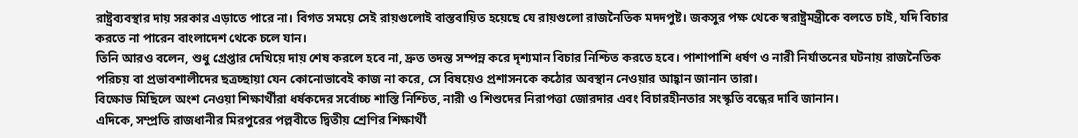রাষ্ট্রব্যবস্থার দায় সরকার এড়াতে পারে না। বিগত সময়ে সেই রায়গুলোই বাস্তবায়িত হয়েছে যে রায়গুলো রাজনৈতিক মদদপুষ্ট। জকসুর পক্ষ থেকে স্বরাষ্ট্রমন্ত্রীকে বলতে চাই, যদি বিচার করতে না পারেন বাংলাদেশ থেকে চলে যান।
তিনি আরও বলেন, শুধু গ্রেপ্তার দেখিয়ে দায় শেষ করলে হবে না, দ্রুত তদন্ত সম্পন্ন করে দৃশ্যমান বিচার নিশ্চিত করতে হবে। পাশাপাশি ধর্ষণ ও নারী নির্যাতনের ঘটনায় রাজনৈতিক পরিচয় বা প্রভাবশালীদের ছত্রচ্ছায়া যেন কোনোভাবেই কাজ না করে, সে বিষয়েও প্রশাসনকে কঠোর অবস্থান নেওয়ার আহ্বান জানান তারা।
বিক্ষোভ মিছিলে অংশ নেওয়া শিক্ষার্থীরা ধর্ষকদের সর্বোচ্চ শাস্তি নিশ্চিত, নারী ও শিশুদের নিরাপত্তা জোরদার এবং বিচারহীনতার সংস্কৃতি বন্ধের দাবি জানান।
এদিকে, সম্প্রতি রাজধানীর মিরপুরের পল্লবীতে দ্বিতীয় শ্রেণির শিক্ষার্থী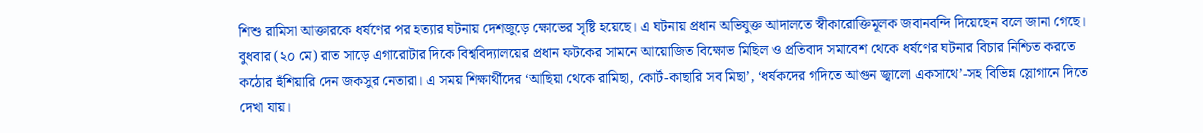শিশু রামিসা আক্তারকে ধর্ষণের পর হত্যার ঘটনায় দেশজুড়ে ক্ষোভের সৃষ্টি হয়েছে। এ ঘটনায় প্রধান অভিযুক্ত আদালতে স্বীকারোক্তিমূলক জবানবন্দি দিয়েছেন বলে জানা গেছে।
বুধবার (২০ মে) রাত সাড়ে এগারোটার দিকে বিশ্ববিদ্যালয়ের প্রধান ফটকের সামনে আয়োজিত বিক্ষোভ মিছিল ও প্রতিবাদ সমাবেশ থেকে ধর্ষণের ঘটনার বিচার নিশ্চিত করতে কঠোর হুঁশিয়ারি দেন জকসুর নেতারা। এ সময় শিক্ষার্থীদের ‘আছিয়া থেকে রামিছা, কোর্ট-কাছারি সব মিছা’, ‘ধর্ষকদের গদিতে আগুন জ্বালো একসাথে’-সহ বিভিন্ন স্লোগানে দিতে দেখা যায়।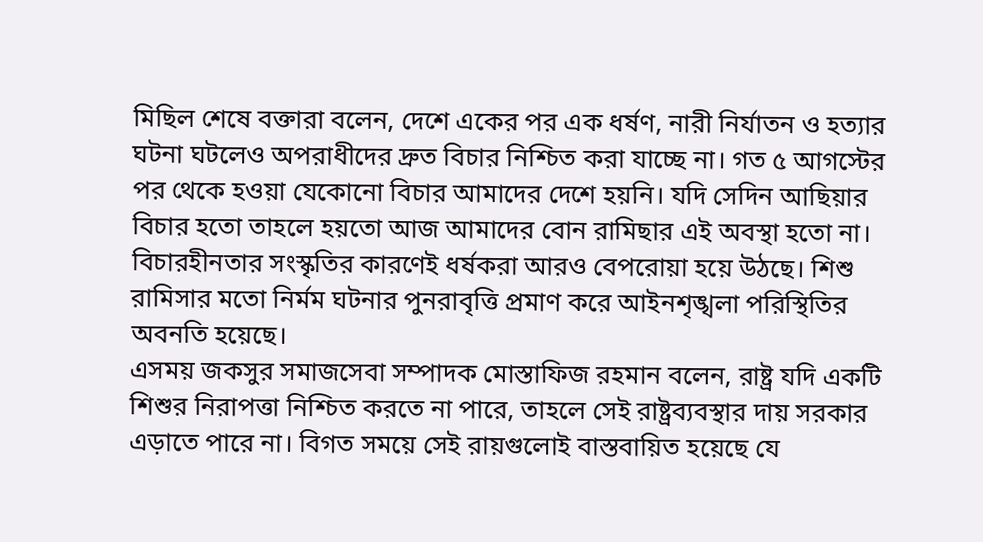মিছিল শেষে বক্তারা বলেন, দেশে একের পর এক ধর্ষণ, নারী নির্যাতন ও হত্যার ঘটনা ঘটলেও অপরাধীদের দ্রুত বিচার নিশ্চিত করা যাচ্ছে না। গত ৫ আগস্টের পর থেকে হওয়া যেকোনো বিচার আমাদের দেশে হয়নি। যদি সেদিন আছিয়ার বিচার হতো তাহলে হয়তো আজ আমাদের বোন রামিছার এই অবস্থা হতো না। বিচারহীনতার সংস্কৃতির কারণেই ধর্ষকরা আরও বেপরোয়া হয়ে উঠছে। শিশু রামিসার মতো নির্মম ঘটনার পুনরাবৃত্তি প্রমাণ করে আইনশৃঙ্খলা পরিস্থিতির অবনতি হয়েছে।
এসময় জকসুর সমাজসেবা সম্পাদক মোস্তাফিজ রহমান বলেন, রাষ্ট্র যদি একটি শিশুর নিরাপত্তা নিশ্চিত করতে না পারে, তাহলে সেই রাষ্ট্রব্যবস্থার দায় সরকার এড়াতে পারে না। বিগত সময়ে সেই রায়গুলোই বাস্তবায়িত হয়েছে যে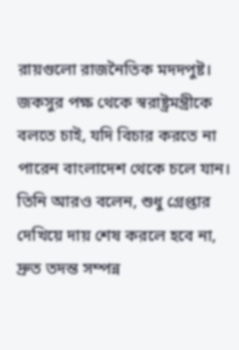রায়গুলো রাজনৈতিক মদদপুষ্ট। জকসুর পক্ষ থেকে স্বরাষ্ট্রমন্ত্রীকে বলতে চাই, যদি বিচার করতে না পারেন বাংলাদেশ থেকে চলে যান।
তিনি আরও বলেন, শুধু গ্রেপ্তার দেখিয়ে দায় শেষ করলে হবে না, দ্রুত তদন্ত সম্পন্ন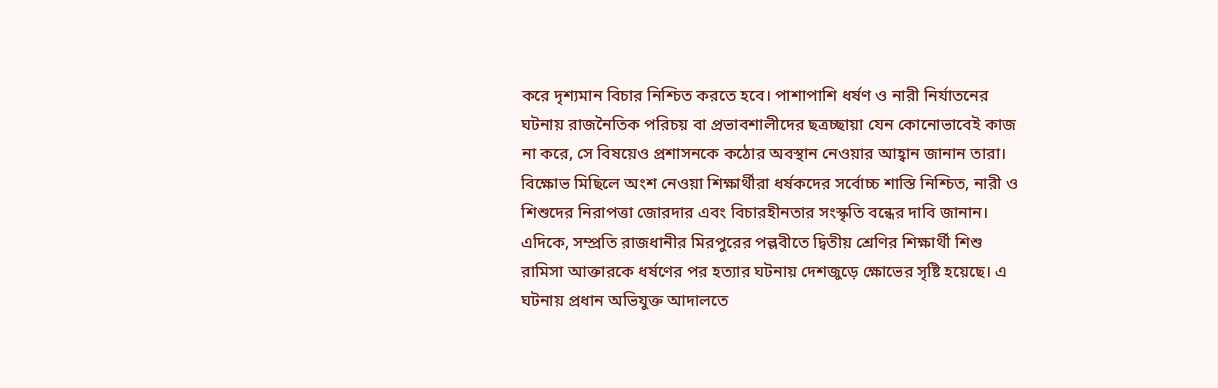করে দৃশ্যমান বিচার নিশ্চিত করতে হবে। পাশাপাশি ধর্ষণ ও নারী নির্যাতনের ঘটনায় রাজনৈতিক পরিচয় বা প্রভাবশালীদের ছত্রচ্ছায়া যেন কোনোভাবেই কাজ না করে, সে বিষয়েও প্রশাসনকে কঠোর অবস্থান নেওয়ার আহ্বান জানান তারা।
বিক্ষোভ মিছিলে অংশ নেওয়া শিক্ষার্থীরা ধর্ষকদের সর্বোচ্চ শাস্তি নিশ্চিত, নারী ও শিশুদের নিরাপত্তা জোরদার এবং বিচারহীনতার সংস্কৃতি বন্ধের দাবি জানান।
এদিকে, সম্প্রতি রাজধানীর মিরপুরের পল্লবীতে দ্বিতীয় শ্রেণির শিক্ষার্থী শিশু রামিসা আক্তারকে ধর্ষণের পর হত্যার ঘটনায় দেশজুড়ে ক্ষোভের সৃষ্টি হয়েছে। এ ঘটনায় প্রধান অভিযুক্ত আদালতে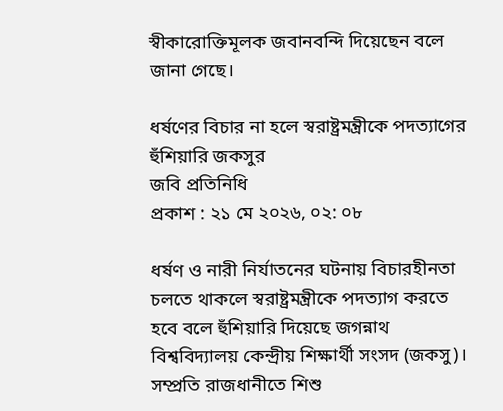স্বীকারোক্তিমূলক জবানবন্দি দিয়েছেন বলে জানা গেছে।

ধর্ষণের বিচার না হলে স্বরাষ্ট্রমন্ত্রীকে পদত্যাগের হুঁশিয়ারি জকসুর
জবি প্রতিনিধি
প্রকাশ : ২১ মে ২০২৬, ০২: ০৮

ধর্ষণ ও নারী নির্যাতনের ঘটনায় বিচারহীনতা চলতে থাকলে স্বরাষ্ট্রমন্ত্রীকে পদত্যাগ করতে হবে বলে হুঁশিয়ারি দিয়েছে জগন্নাথ বিশ্ববিদ্যালয় কেন্দ্রীয় শিক্ষার্থী সংসদ (জকসু)। সম্প্রতি রাজধানীতে শিশু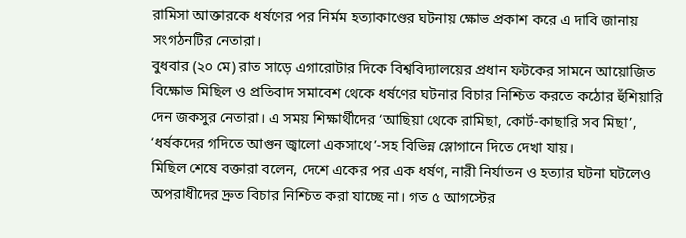রামিসা আক্তারকে ধর্ষণের পর নির্মম হত্যাকাণ্ডের ঘটনায় ক্ষোভ প্রকাশ করে এ দাবি জানায় সংগঠনটির নেতারা।
বুধবার (২০ মে) রাত সাড়ে এগারোটার দিকে বিশ্ববিদ্যালয়ের প্রধান ফটকের সামনে আয়োজিত বিক্ষোভ মিছিল ও প্রতিবাদ সমাবেশ থেকে ধর্ষণের ঘটনার বিচার নিশ্চিত করতে কঠোর হুঁশিয়ারি দেন জকসুর নেতারা। এ সময় শিক্ষার্থীদের ‘আছিয়া থেকে রামিছা, কোর্ট-কাছারি সব মিছা’, ‘ধর্ষকদের গদিতে আগুন জ্বালো একসাথে’-সহ বিভিন্ন স্লোগানে দিতে দেখা যায়।
মিছিল শেষে বক্তারা বলেন, দেশে একের পর এক ধর্ষণ, নারী নির্যাতন ও হত্যার ঘটনা ঘটলেও অপরাধীদের দ্রুত বিচার নিশ্চিত করা যাচ্ছে না। গত ৫ আগস্টের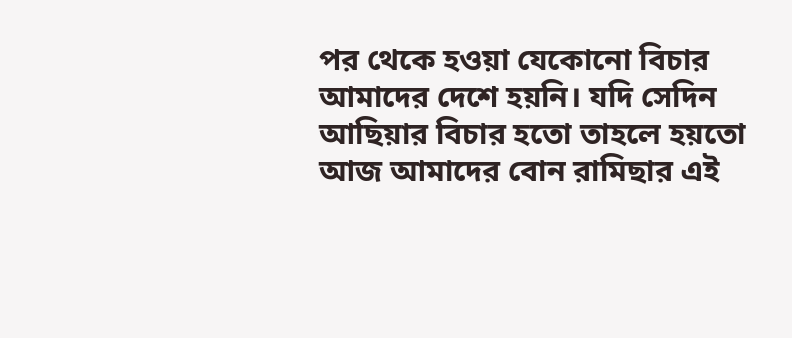পর থেকে হওয়া যেকোনো বিচার আমাদের দেশে হয়নি। যদি সেদিন আছিয়ার বিচার হতো তাহলে হয়তো আজ আমাদের বোন রামিছার এই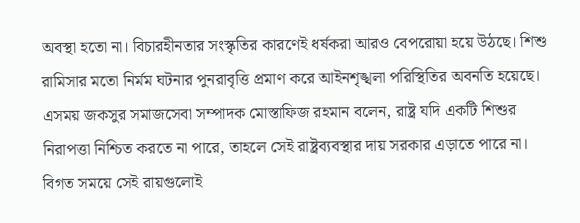অবস্থা হতো না। বিচারহীনতার সংস্কৃতির কারণেই ধর্ষকরা আরও বেপরোয়া হয়ে উঠছে। শিশু রামিসার মতো নির্মম ঘটনার পুনরাবৃত্তি প্রমাণ করে আইনশৃঙ্খলা পরিস্থিতির অবনতি হয়েছে।
এসময় জকসুর সমাজসেবা সম্পাদক মোস্তাফিজ রহমান বলেন, রাষ্ট্র যদি একটি শিশুর নিরাপত্তা নিশ্চিত করতে না পারে, তাহলে সেই রাষ্ট্রব্যবস্থার দায় সরকার এড়াতে পারে না। বিগত সময়ে সেই রায়গুলোই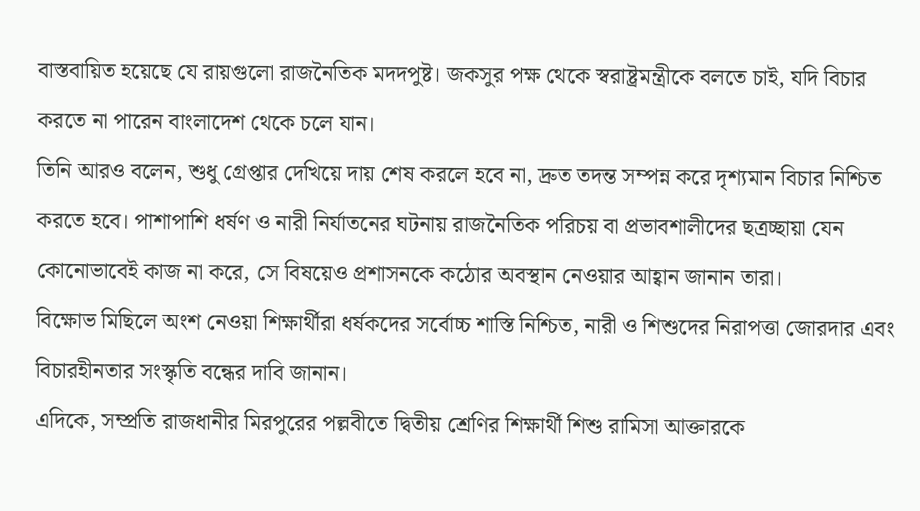বাস্তবায়িত হয়েছে যে রায়গুলো রাজনৈতিক মদদপুষ্ট। জকসুর পক্ষ থেকে স্বরাষ্ট্রমন্ত্রীকে বলতে চাই, যদি বিচার করতে না পারেন বাংলাদেশ থেকে চলে যান।
তিনি আরও বলেন, শুধু গ্রেপ্তার দেখিয়ে দায় শেষ করলে হবে না, দ্রুত তদন্ত সম্পন্ন করে দৃশ্যমান বিচার নিশ্চিত করতে হবে। পাশাপাশি ধর্ষণ ও নারী নির্যাতনের ঘটনায় রাজনৈতিক পরিচয় বা প্রভাবশালীদের ছত্রচ্ছায়া যেন কোনোভাবেই কাজ না করে, সে বিষয়েও প্রশাসনকে কঠোর অবস্থান নেওয়ার আহ্বান জানান তারা।
বিক্ষোভ মিছিলে অংশ নেওয়া শিক্ষার্থীরা ধর্ষকদের সর্বোচ্চ শাস্তি নিশ্চিত, নারী ও শিশুদের নিরাপত্তা জোরদার এবং বিচারহীনতার সংস্কৃতি বন্ধের দাবি জানান।
এদিকে, সম্প্রতি রাজধানীর মিরপুরের পল্লবীতে দ্বিতীয় শ্রেণির শিক্ষার্থী শিশু রামিসা আক্তারকে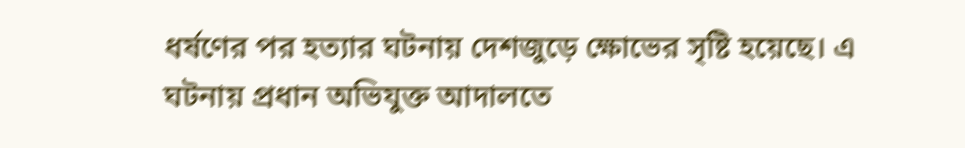ধর্ষণের পর হত্যার ঘটনায় দেশজুড়ে ক্ষোভের সৃষ্টি হয়েছে। এ ঘটনায় প্রধান অভিযুক্ত আদালতে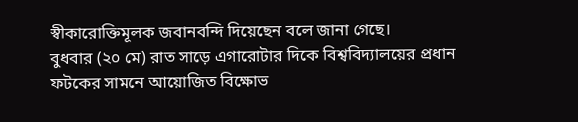স্বীকারোক্তিমূলক জবানবন্দি দিয়েছেন বলে জানা গেছে।
বুধবার (২০ মে) রাত সাড়ে এগারোটার দিকে বিশ্ববিদ্যালয়ের প্রধান ফটকের সামনে আয়োজিত বিক্ষোভ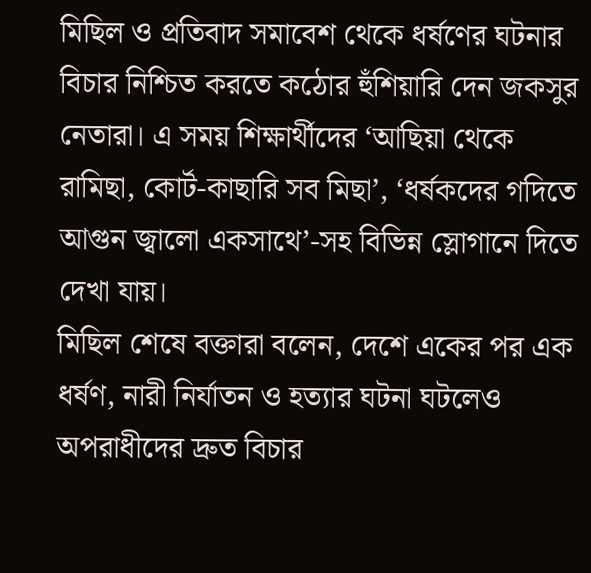মিছিল ও প্রতিবাদ সমাবেশ থেকে ধর্ষণের ঘটনার বিচার নিশ্চিত করতে কঠোর হুঁশিয়ারি দেন জকসুর নেতারা। এ সময় শিক্ষার্থীদের ‘আছিয়া থেকে রামিছা, কোর্ট-কাছারি সব মিছা’, ‘ধর্ষকদের গদিতে আগুন জ্বালো একসাথে’-সহ বিভিন্ন স্লোগানে দিতে দেখা যায়।
মিছিল শেষে বক্তারা বলেন, দেশে একের পর এক ধর্ষণ, নারী নির্যাতন ও হত্যার ঘটনা ঘটলেও অপরাধীদের দ্রুত বিচার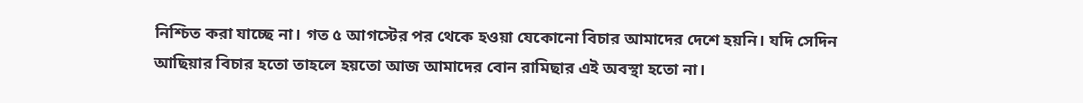নিশ্চিত করা যাচ্ছে না। গত ৫ আগস্টের পর থেকে হওয়া যেকোনো বিচার আমাদের দেশে হয়নি। যদি সেদিন আছিয়ার বিচার হতো তাহলে হয়তো আজ আমাদের বোন রামিছার এই অবস্থা হতো না।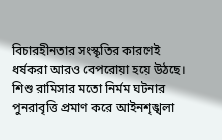বিচারহীনতার সংস্কৃতির কারণেই ধর্ষকরা আরও বেপরোয়া হয়ে উঠছে। শিশু রামিসার মতো নির্মম ঘটনার পুনরাবৃত্তি প্রমাণ করে আইনশৃঙ্খলা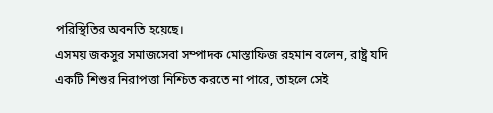পরিস্থিতির অবনতি হয়েছে।
এসময় জকসুর সমাজসেবা সম্পাদক মোস্তাফিজ রহমান বলেন, রাষ্ট্র যদি একটি শিশুর নিরাপত্তা নিশ্চিত করতে না পারে, তাহলে সেই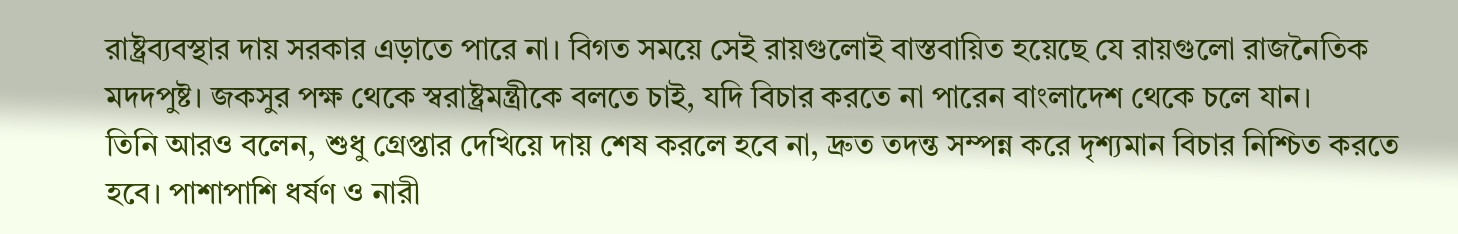রাষ্ট্রব্যবস্থার দায় সরকার এড়াতে পারে না। বিগত সময়ে সেই রায়গুলোই বাস্তবায়িত হয়েছে যে রায়গুলো রাজনৈতিক মদদপুষ্ট। জকসুর পক্ষ থেকে স্বরাষ্ট্রমন্ত্রীকে বলতে চাই, যদি বিচার করতে না পারেন বাংলাদেশ থেকে চলে যান।
তিনি আরও বলেন, শুধু গ্রেপ্তার দেখিয়ে দায় শেষ করলে হবে না, দ্রুত তদন্ত সম্পন্ন করে দৃশ্যমান বিচার নিশ্চিত করতে হবে। পাশাপাশি ধর্ষণ ও নারী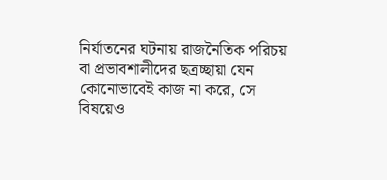নির্যাতনের ঘটনায় রাজনৈতিক পরিচয় বা প্রভাবশালীদের ছত্রচ্ছায়া যেন কোনোভাবেই কাজ না করে, সে বিষয়েও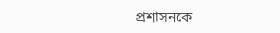প্রশাসনকে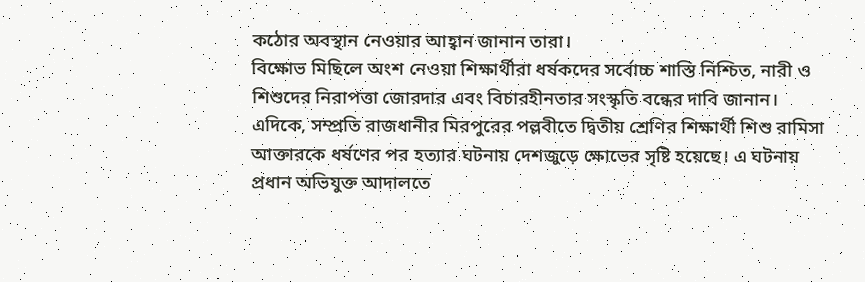কঠোর অবস্থান নেওয়ার আহ্বান জানান তারা।
বিক্ষোভ মিছিলে অংশ নেওয়া শিক্ষার্থীরা ধর্ষকদের সর্বোচ্চ শাস্তি নিশ্চিত, নারী ও শিশুদের নিরাপত্তা জোরদার এবং বিচারহীনতার সংস্কৃতি বন্ধের দাবি জানান।
এদিকে, সম্প্রতি রাজধানীর মিরপুরের পল্লবীতে দ্বিতীয় শ্রেণির শিক্ষার্থী শিশু রামিসা আক্তারকে ধর্ষণের পর হত্যার ঘটনায় দেশজুড়ে ক্ষোভের সৃষ্টি হয়েছে। এ ঘটনায় প্রধান অভিযুক্ত আদালতে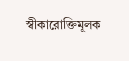স্বীকারোক্তিমূলক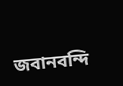জবানবন্দি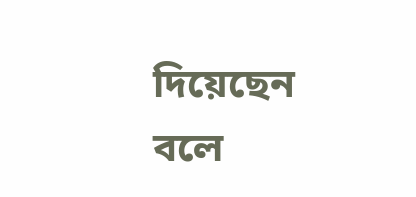দিয়েছেন বলে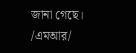জানা গেছে।
/এমআর/